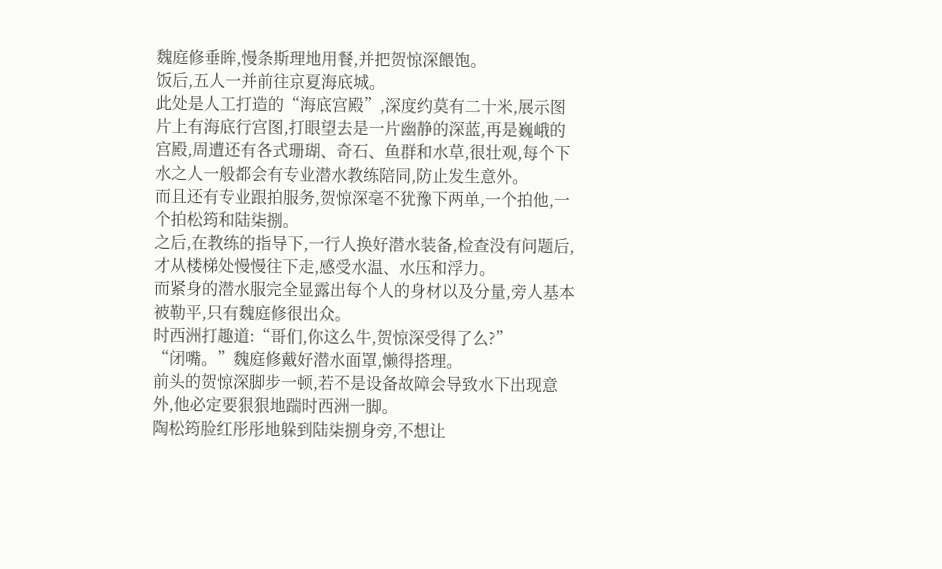魏庭修垂眸,慢条斯理地用餐,并把贺惊深餵饱。
饭后,五人一并前往京夏海底城。
此处是人工打造的“海底宫殿”,深度约莫有二十米,展示图片上有海底行宫图,打眼望去是一片幽静的深蓝,再是巍峨的宫殿,周遭还有各式珊瑚、奇石、鱼群和水草,很壮观,每个下水之人一般都会有专业潜水教练陪同,防止发生意外。
而且还有专业跟拍服务,贺惊深毫不犹豫下两单,一个拍他,一个拍松筠和陆柒捌。
之后,在教练的指导下,一行人换好潜水装备,检查没有问题后,才从楼梯处慢慢往下走,感受水温、水压和浮力。
而紧身的潜水服完全显露出每个人的身材以及分量,旁人基本被勒平,只有魏庭修很出众。
时西洲打趣道:“哥们,你这么牛,贺惊深受得了么?”
“闭嘴。”魏庭修戴好潜水面罩,懒得搭理。
前头的贺惊深脚步一顿,若不是设备故障会导致水下出现意外,他必定要狠狠地踹时西洲一脚。
陶松筠脸红彤彤地躲到陆柒捌身旁,不想让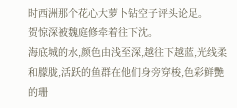时西洲那个花心大萝卜钻空子评头论足。
贺惊深被魏庭修牵着往下沈。
海底城的水,颜色由浅至深,越往下越蓝,光线柔和朦胧,活跃的鱼群在他们身旁穿梭,色彩鲜艷的珊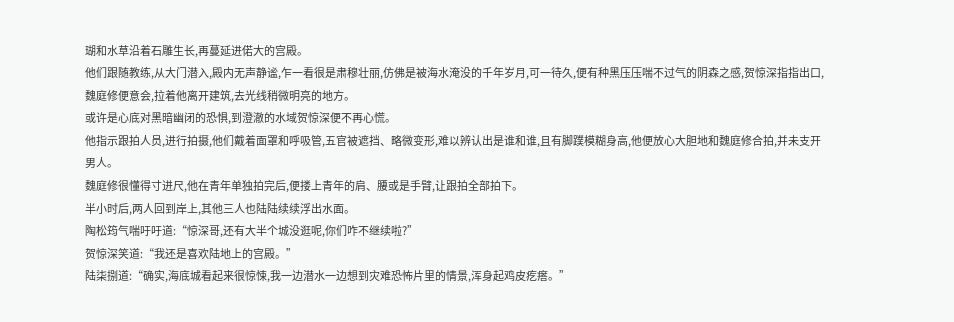瑚和水草沿着石雕生长,再蔓延进偌大的宫殿。
他们跟随教练,从大门潜入,殿内无声静谧,乍一看很是肃穆壮丽,仿佛是被海水淹没的千年岁月,可一待久,便有种黑压压喘不过气的阴森之感,贺惊深指指出口,魏庭修便意会,拉着他离开建筑,去光线稍微明亮的地方。
或许是心底对黑暗幽闭的恐惧,到澄澈的水域贺惊深便不再心慌。
他指示跟拍人员,进行拍摄,他们戴着面罩和呼吸管,五官被遮挡、略微变形,难以辨认出是谁和谁,且有脚蹼模糊身高,他便放心大胆地和魏庭修合拍,并未支开男人。
魏庭修很懂得寸进尺,他在青年单独拍完后,便搂上青年的肩、腰或是手臂,让跟拍全部拍下。
半小时后,两人回到岸上,其他三人也陆陆续续浮出水面。
陶松筠气喘吁吁道:“惊深哥,还有大半个城没逛呢,你们咋不继续啦?”
贺惊深笑道:“我还是喜欢陆地上的宫殿。”
陆柒捌道:“确实,海底城看起来很惊悚,我一边潜水一边想到灾难恐怖片里的情景,浑身起鸡皮疙瘩。”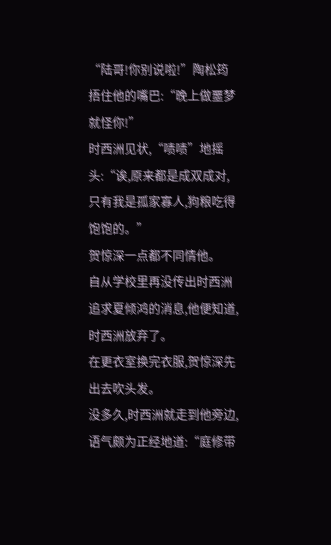“陆哥!你别说啦!”陶松筠捂住他的嘴巴:“晚上做噩梦就怪你!”
时西洲见状,“啧啧”地摇头:“诶,原来都是成双成对,只有我是孤家寡人,狗粮吃得饱饱的。”
贺惊深一点都不同情他。
自从学校里再没传出时西洲追求夏倾鸿的消息,他便知道,时西洲放弃了。
在更衣室换完衣服,贺惊深先出去吹头发。
没多久,时西洲就走到他旁边,语气颇为正经地道:“庭修带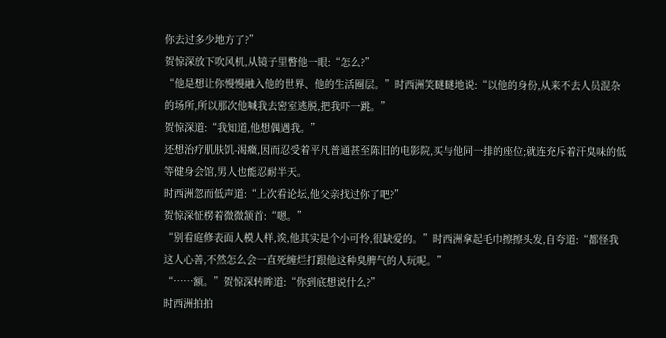你去过多少地方了?”
贺惊深放下吹风机,从镜子里瞥他一眼:“怎么?”
“他是想让你慢慢融入他的世界、他的生活圈层。”时西洲笑瞇瞇地说:“以他的身份,从来不去人员混杂的场所,所以那次他喊我去密室逃脱,把我吓一跳。”
贺惊深道:“我知道,他想偶遇我。”
还想治疗肌肤饥-渴癥,因而忍受着平凡普通甚至陈旧的电影院,买与他同一排的座位;就连充斥着汗臭味的低等健身会馆,男人也能忍耐半天。
时西洲忽而低声道:“上次看论坛,他父亲找过你了吧?”
贺惊深怔楞着微微颔首:“嗯。”
“别看庭修表面人模人样,诶,他其实是个小可怜,很缺爱的。”时西洲拿起毛巾擦擦头发,自夸道:“都怪我这人心善,不然怎么会一直死缠烂打跟他这种臭脾气的人玩呢。”
“……额。”贺惊深转眸道:“你到底想说什么?”
时西洲拍拍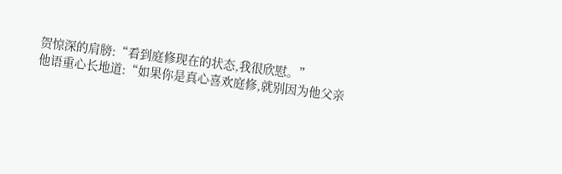贺惊深的肩膀:“看到庭修现在的状态,我很欣慰。”
他语重心长地道:“如果你是真心喜欢庭修,就别因为他父亲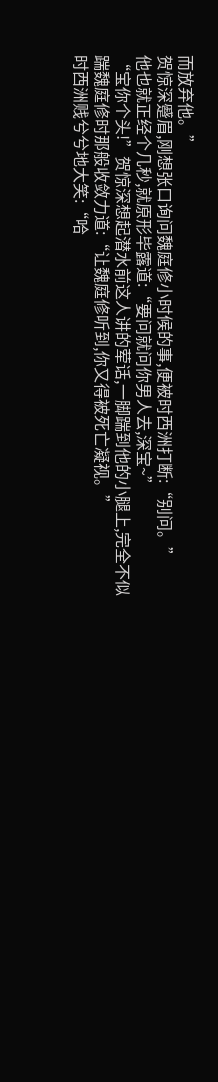而放弃他。”
贺惊深蹙眉,刚想张口询问魏庭修小时候的事,便被时西洲打断:“别问。”
他也就正经个几秒,就原形毕露道:“要问就问你男人去,深宝~”
“宝你个头!”贺惊深想起潜水前这人讲的荤话,一脚踹到他的小腿上,完全不似踹魏庭修时那般收敛力道:“让魏庭修听到,你又得被死亡凝视。”
时西洲贱兮兮地大笑:“哈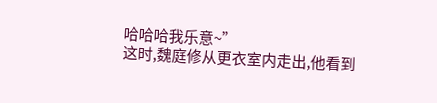哈哈哈我乐意~”
这时,魏庭修从更衣室内走出,他看到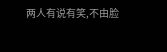两人有说有笑,不由脸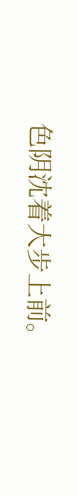色阴沈着大步上前。